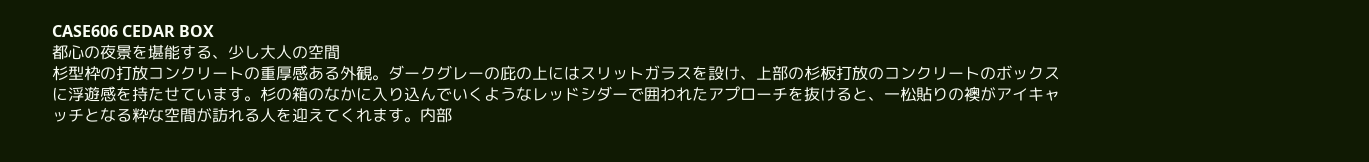CASE606 CEDAR BOX
都心の夜景を堪能する、少し大人の空間
杉型枠の打放コンクリートの重厚感ある外観。ダークグレーの庇の上にはスリットガラスを設け、上部の杉板打放のコンクリートのボックスに浮遊感を持たせています。杉の箱のなかに入り込んでいくようなレッドシダーで囲われたアプローチを抜けると、一松貼りの襖がアイキャッチとなる粋な空間が訪れる人を迎えてくれます。内部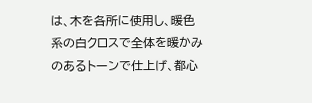は、木を各所に使用し、暖色系の白クロスで全体を暖かみのあるトーンで仕上げ、都心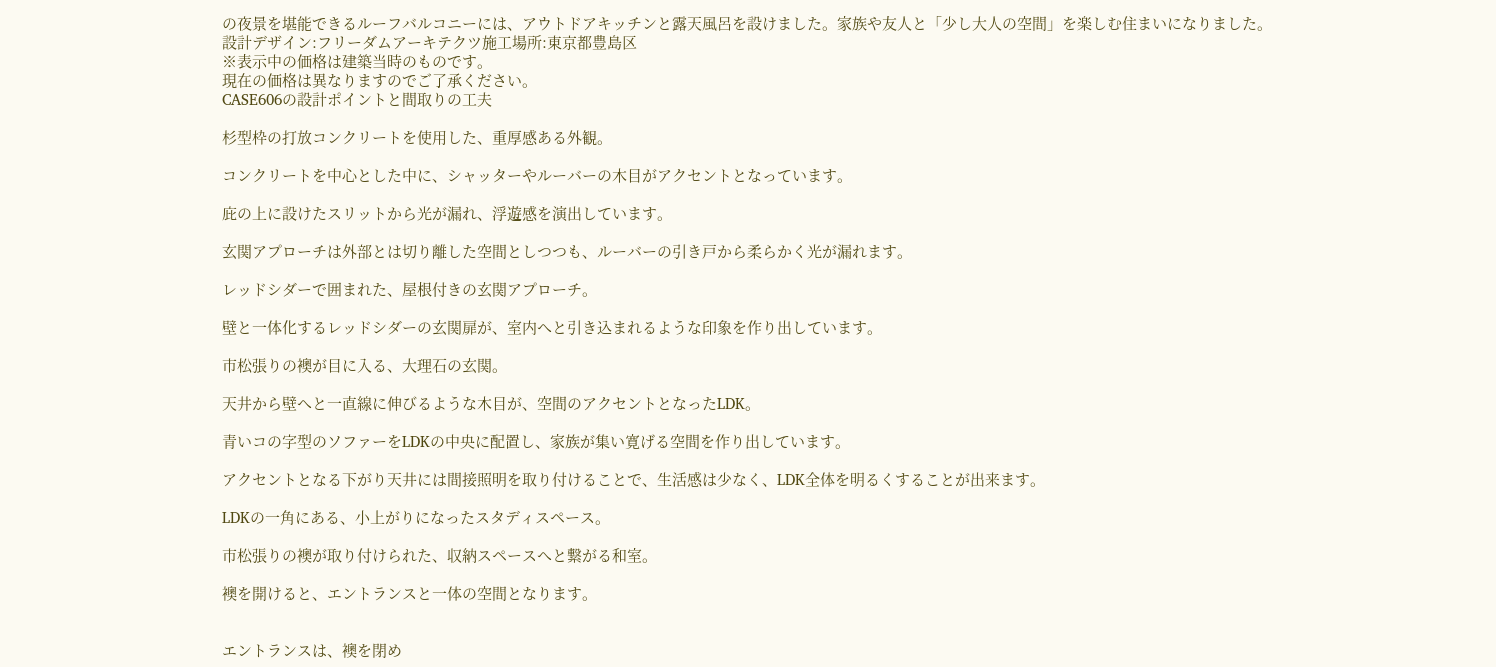の夜景を堪能できるルーフバルコニーには、アウトドアキッチンと露天風呂を設けました。家族や友人と「少し大人の空間」を楽しむ住まいになりました。
設計デザイン:フリーダムアーキテクツ施工場所:東京都豊島区
※表示中の価格は建築当時のものです。
現在の価格は異なりますのでご了承ください。
CASE606の設計ポイントと間取りの工夫

杉型枠の打放コンクリートを使用した、重厚感ある外観。

コンクリートを中心とした中に、シャッターやルーバーの木目がアクセントとなっています。

庇の上に設けたスリットから光が漏れ、浮遊感を演出しています。

玄関アプローチは外部とは切り離した空間としつつも、ルーバーの引き戸から柔らかく光が漏れます。

レッドシダーで囲まれた、屋根付きの玄関アプローチ。

壁と一体化するレッドシダーの玄関扉が、室内へと引き込まれるような印象を作り出しています。

市松張りの襖が目に入る、大理石の玄関。

天井から壁へと一直線に伸びるような木目が、空間のアクセントとなったLDK。

青いコの字型のソファーをLDKの中央に配置し、家族が集い寛げる空間を作り出しています。

アクセントとなる下がり天井には間接照明を取り付けることで、生活感は少なく、LDK全体を明るくすることが出来ます。

LDKの一角にある、小上がりになったスタディスペース。

市松張りの襖が取り付けられた、収納スペースへと繋がる和室。

襖を開けると、エントランスと一体の空間となります。


エントランスは、襖を閉め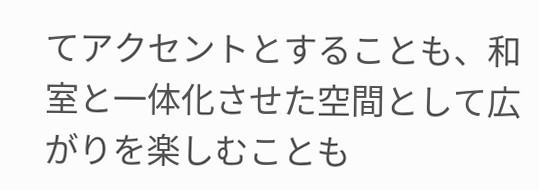てアクセントとすることも、和室と一体化させた空間として広がりを楽しむことも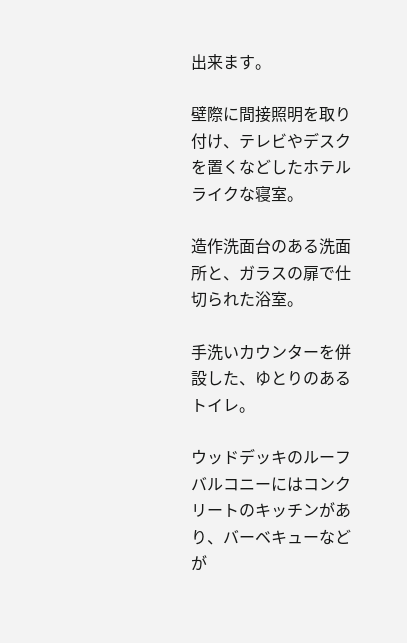出来ます。

壁際に間接照明を取り付け、テレビやデスクを置くなどしたホテルライクな寝室。

造作洗面台のある洗面所と、ガラスの扉で仕切られた浴室。

手洗いカウンターを併設した、ゆとりのあるトイレ。

ウッドデッキのルーフバルコニーにはコンクリートのキッチンがあり、バーベキューなどが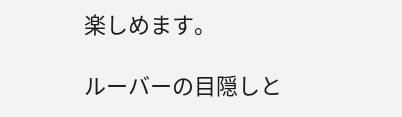楽しめます。

ルーバーの目隠しと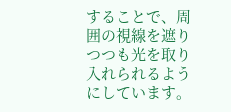することで、周囲の視線を遮りつつも光を取り入れられるようにしています。